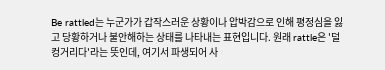Be rattled는 누군가가 갑작스러운 상황이나 압박감으로 인해 평정심을 잃고 당황하거나 불안해하는 상태를 나타내는 표현입니다. 원래 rattle은 '덜컹거리다'라는 뜻인데, 여기서 파생되어 사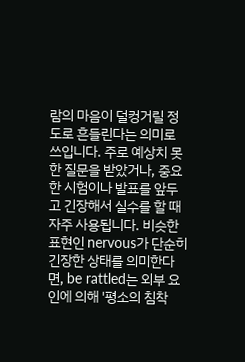람의 마음이 덜컹거릴 정도로 흔들린다는 의미로 쓰입니다. 주로 예상치 못한 질문을 받았거나, 중요한 시험이나 발표를 앞두고 긴장해서 실수를 할 때 자주 사용됩니다. 비슷한 표현인 nervous가 단순히 긴장한 상태를 의미한다면, be rattled는 외부 요인에 의해 '평소의 침착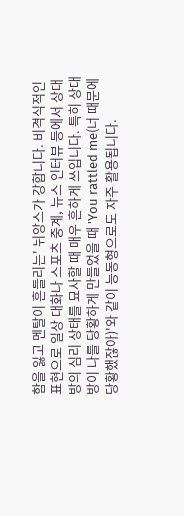함을 잃고 멘탈이 흔들리는' 뉘앙스가 강합니다. 비격식적인 표현으로 일상 대화나 스포츠 중계, 뉴스 인터뷰 등에서 상대방의 심리 상태를 묘사할 때 매우 흔하게 쓰입니다. 특히 상대방이 나를 당황하게 만들었을 때 'You rattled me(너 때문에 당황했잖아)'와 같이 능동형으로도 자주 활용됩니다.